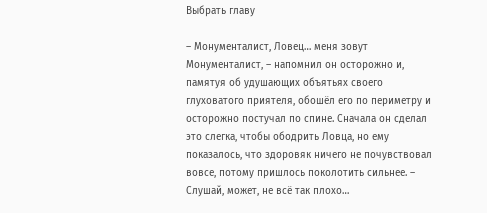Выбрать главу

– Монументалист, Ловец… меня зовут Монументалист, – напомнил он осторожно и, памятуя об удушающих объятьях своего глуховатого приятеля, обошёл его по периметру и осторожно постучал по спине. Сначала он сделал это слегка, чтобы ободрить Ловца, но ему показалось, что здоровяк ничего не почувствовал вовсе, потому пришлось поколотить сильнее. – Слушай, может, не всё так плохо…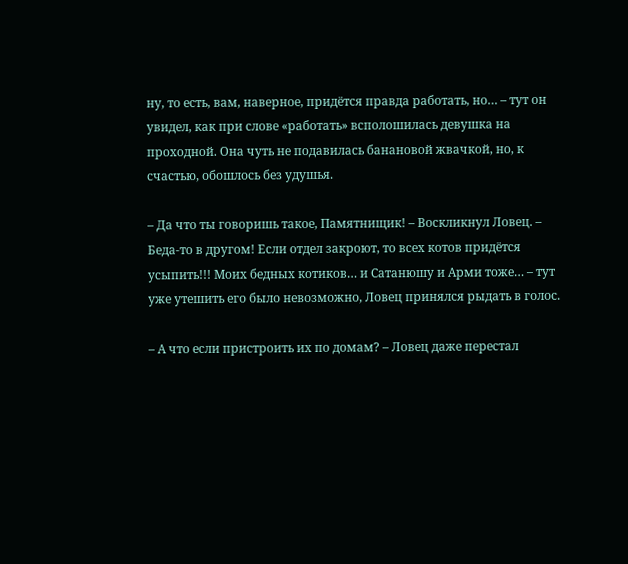ну, то есть, вам, наверное, придётся правда работать, но… – тут он увидел, как при слове «работать» всполошилась девушка на проходной. Она чуть не подавилась банановой жвачкой, но, к счастью, обошлось без удушья.

– Да что ты говоришь такое, Памятнищик! – Воскликнул Ловец. – Беда-то в другом! Если отдел закроют, то всех котов придётся усыпить!!! Моих бедных котиков… и Сатанюшу и Арми тоже… – тут уже утешить его было невозможно, Ловец принялся рыдать в голос.

– А что если пристроить их по домам? – Ловец даже перестал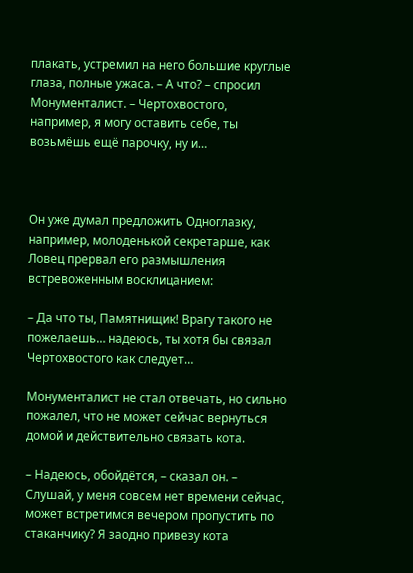плакать, устремил на него большие круглые глаза, полные ужаса. – А что? – спросил Монументалист. – Чертохвостого, например, я могу оставить себе, ты возьмёшь ещё парочку, ну и…



Он уже думал предложить Одноглазку, например, молоденькой секретарше, как Ловец прервал его размышления встревоженным восклицанием:

– Да что ты, Памятнищик! Врагу такого не пожелаешь… надеюсь, ты хотя бы связал Чертохвостого как следует…

Монументалист не стал отвечать, но сильно пожалел, что не может сейчас вернуться домой и действительно связать кота.

– Надеюсь, обойдётся, – сказал он. – Слушай, у меня совсем нет времени сейчас, может встретимся вечером пропустить по стаканчику? Я заодно привезу кота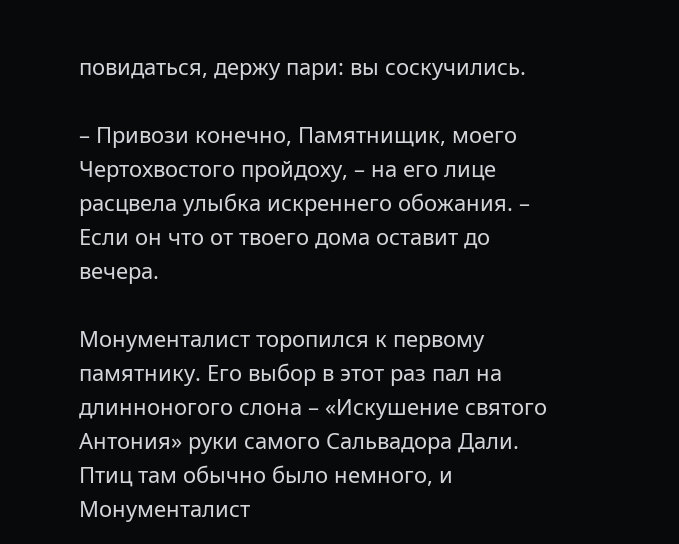повидаться, держу пари: вы соскучились.

– Привози конечно, Памятнищик, моего Чертохвостого пройдоху, – на его лице расцвела улыбка искреннего обожания. – Если он что от твоего дома оставит до вечера.

Монументалист торопился к первому памятнику. Его выбор в этот раз пал на длинноногого слона – «Искушение святого Антония» руки самого Сальвадора Дали. Птиц там обычно было немного, и Монументалист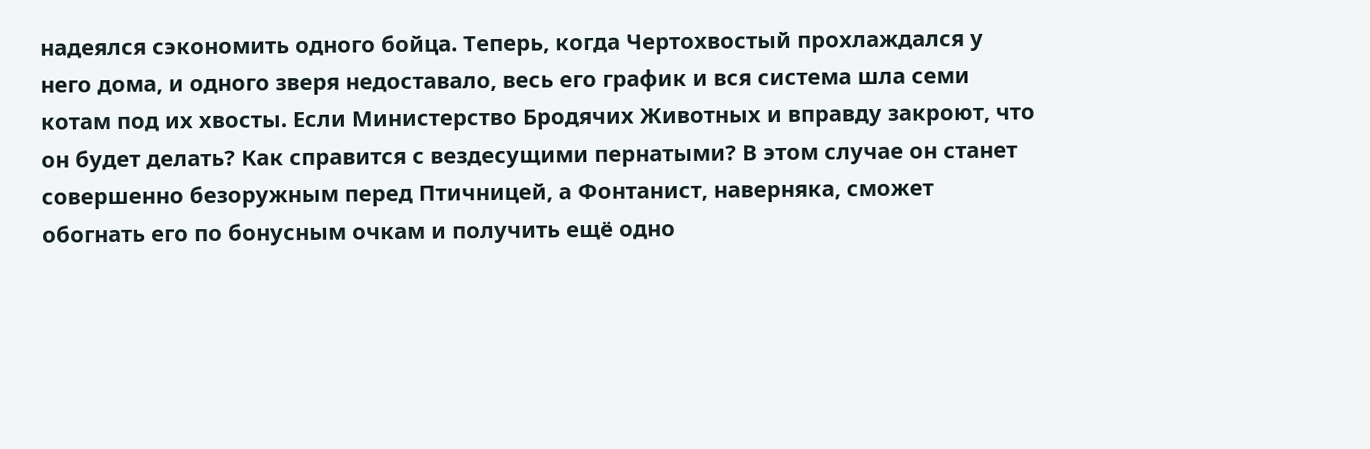надеялся сэкономить одного бойца. Теперь, когда Чертохвостый прохлаждался у него дома, и одного зверя недоставало, весь его график и вся система шла семи котам под их хвосты. Если Министерство Бродячих Животных и вправду закроют, что он будет делать? Как справится с вездесущими пернатыми? В этом случае он станет совершенно безоружным перед Птичницей, а Фонтанист, наверняка, сможет обогнать его по бонусным очкам и получить ещё одно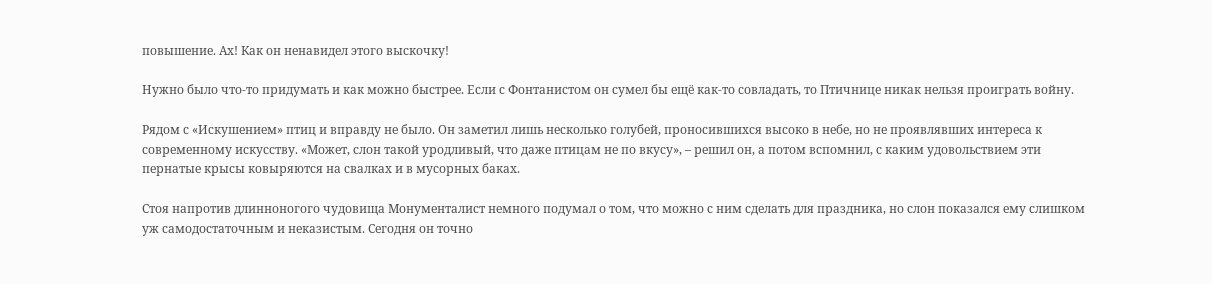повышение. Ах! Как он ненавидел этого выскочку!

Нужно было что-то придумать и как можно быстрее. Если с Фонтанистом он сумел бы ещё как-то совладать, то Птичнице никак нельзя проиграть войну.

Рядом с «Искушением» птиц и вправду не было. Он заметил лишь несколько голубей, проносившихся высоко в небе, но не проявлявших интереса к современному искусству. «Может, слон такой уродливый, что даже птицам не по вкусу», – решил он, а потом вспомнил, с каким удовольствием эти пернатые крысы ковыряются на свалках и в мусорных баках.

Стоя напротив длинноногого чудовища Монументалист немного подумал о том, что можно с ним сделать для праздника, но слон показался ему слишком уж самодостаточным и неказистым. Сегодня он точно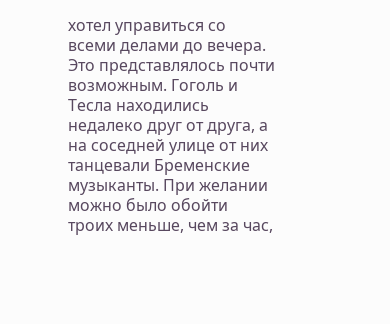хотел управиться со всеми делами до вечера. Это представлялось почти возможным. Гоголь и Тесла находились недалеко друг от друга, а на соседней улице от них танцевали Бременские музыканты. При желании можно было обойти троих меньше, чем за час,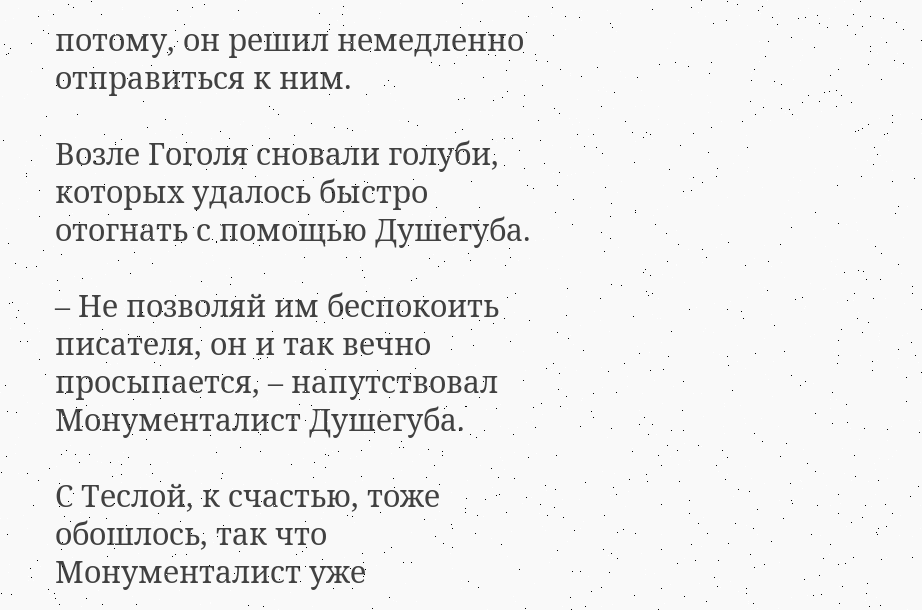потому, он решил немедленно отправиться к ним.

Возле Гоголя сновали голуби, которых удалось быстро отогнать с помощью Душегуба.

– Не позволяй им беспокоить писателя, он и так вечно просыпается, – напутствовал Монументалист Душегуба.

С Теслой, к счастью, тоже обошлось, так что Монументалист уже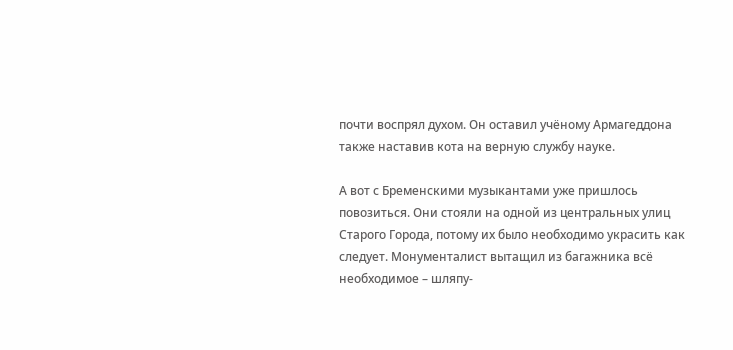почти воспрял духом. Он оставил учёному Армагеддона также наставив кота на верную службу науке.

А вот с Бременскими музыкантами уже пришлось повозиться. Они стояли на одной из центральных улиц Старого Города, потому их было необходимо украсить как следует. Монументалист вытащил из багажника всё необходимое – шляпу-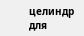целиндр для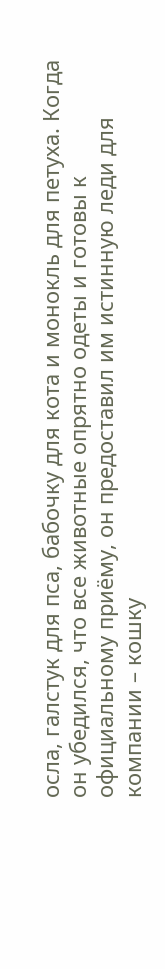осла, галстук для пса, бабочку для кота и монокль для петуха. Когда он убедился, что все животные опрятно одеты и готовы к официальному приёму, он предоставил им истинную леди для компании – кошку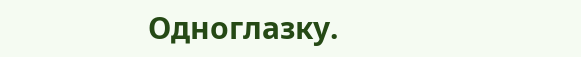Одноглазку.